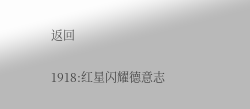返回

1918:红星闪耀德意志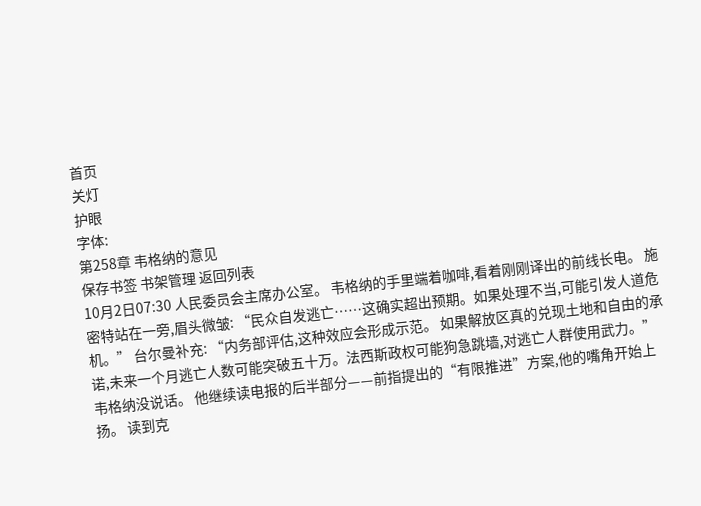首页
关灯
护眼
字体:
第258章 韦格纳的意见
保存书签 书架管理 返回列表
10月2日07:30 人民委员会主席办公室。 韦格纳的手里端着咖啡,看着刚刚译出的前线长电。 施密特站在一旁,眉头微皱: “民众自发逃亡……这确实超出预期。如果处理不当,可能引发人道危机。” 台尔曼补充: “内务部评估,这种效应会形成示范。 如果解放区真的兑现土地和自由的承诺,未来一个月逃亡人数可能突破五十万。法西斯政权可能狗急跳墙,对逃亡人群使用武力。” 韦格纳没说话。 他继续读电报的后半部分——前指提出的“有限推进”方案,他的嘴角开始上扬。 读到克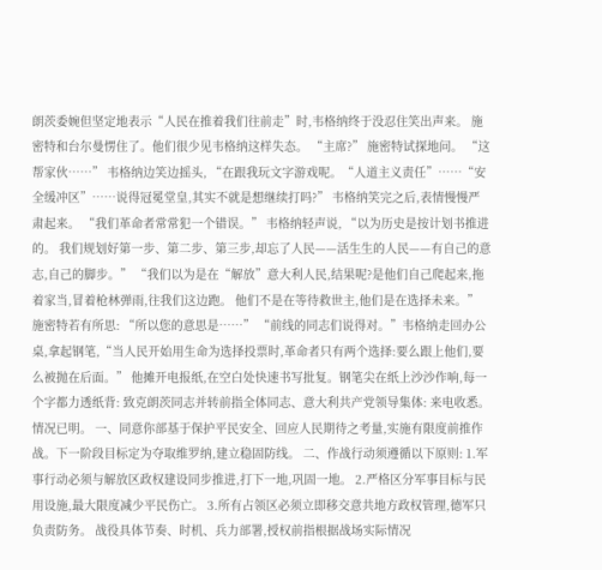朗茨委婉但坚定地表示“人民在推着我们往前走”时,韦格纳终于没忍住笑出声来。 施密特和台尔曼愣住了。他们很少见韦格纳这样失态。 “主席?” 施密特试探地问。 “这帮家伙……” 韦格纳边笑边摇头, “在跟我玩文字游戏呢。“人道主义责任”……“安全缓冲区”……说得冠冕堂皇,其实不就是想继续打吗?” 韦格纳笑完之后,表情慢慢严肃起来。 “我们革命者常常犯一个错误。” 韦格纳轻声说, “以为历史是按计划书推进的。 我们规划好第一步、第二步、第三步,却忘了人民——活生生的人民——有自己的意志,自己的脚步。” “我们以为是在“解放”意大利人民,结果呢?是他们自己爬起来,拖着家当,冒着枪林弹雨,往我们这边跑。 他们不是在等待救世主,他们是在选择未来。” 施密特若有所思: “所以您的意思是……” “前线的同志们说得对。”韦格纳走回办公桌,拿起钢笔,“当人民开始用生命为选择投票时,革命者只有两个选择:要么跟上他们,要么被抛在后面。” 他摊开电报纸,在空白处快速书写批复。钢笔尖在纸上沙沙作响,每一个字都力透纸背: 致克朗茨同志并转前指全体同志、意大利共产党领导集体: 来电收悉。情况已明。 一、同意你部基于保护平民安全、回应人民期待之考量,实施有限度前推作战。下一阶段目标定为夺取维罗纳,建立稳固防线。 二、作战行动须遵循以下原则: 1.军事行动必须与解放区政权建设同步推进,打下一地,巩固一地。 2.严格区分军事目标与民用设施,最大限度减少平民伤亡。 3.所有占领区必须立即移交意共地方政权管理,德军只负责防务。 战役具体节奏、时机、兵力部署,授权前指根据战场实际情况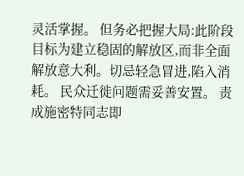灵活掌握。 但务必把握大局:此阶段目标为建立稳固的解放区,而非全面解放意大利。切忌轻急冒进,陷入消耗。 民众迁徙问题需妥善安置。 责成施密特同志即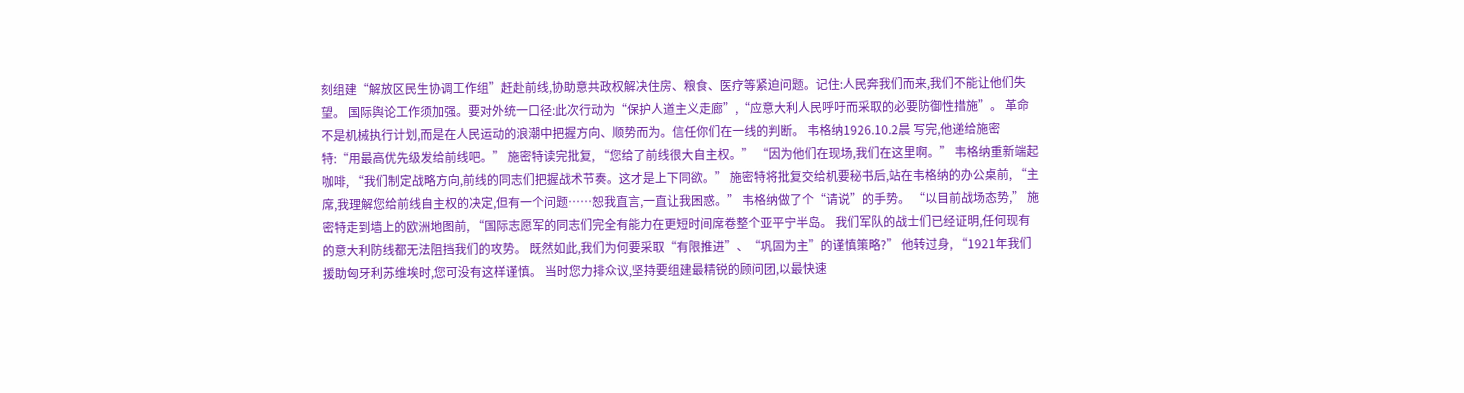刻组建“解放区民生协调工作组”赶赴前线,协助意共政权解决住房、粮食、医疗等紧迫问题。记住:人民奔我们而来,我们不能让他们失望。 国际舆论工作须加强。要对外统一口径:此次行动为“保护人道主义走廊”,“应意大利人民呼吁而采取的必要防御性措施”。 革命不是机械执行计划,而是在人民运动的浪潮中把握方向、顺势而为。信任你们在一线的判断。 韦格纳1926.10.2晨 写完,他递给施密特:“用最高优先级发给前线吧。” 施密特读完批复, “您给了前线很大自主权。” “因为他们在现场,我们在这里啊。” 韦格纳重新端起咖啡, “我们制定战略方向,前线的同志们把握战术节奏。这才是上下同欲。” 施密特将批复交给机要秘书后,站在韦格纳的办公桌前, “主席,我理解您给前线自主权的决定,但有一个问题……恕我直言,一直让我困惑。” 韦格纳做了个“请说”的手势。 “以目前战场态势,” 施密特走到墙上的欧洲地图前, “国际志愿军的同志们完全有能力在更短时间席卷整个亚平宁半岛。 我们军队的战士们已经证明,任何现有的意大利防线都无法阻挡我们的攻势。 既然如此,我们为何要采取“有限推进”、“巩固为主”的谨慎策略?” 他转过身, “1921年我们援助匈牙利苏维埃时,您可没有这样谨慎。 当时您力排众议,坚持要组建最精锐的顾问团,以最快速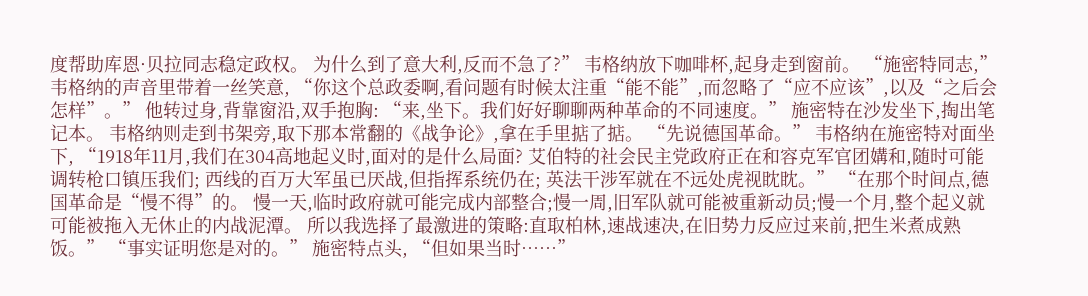度帮助库恩·贝拉同志稳定政权。 为什么到了意大利,反而不急了?” 韦格纳放下咖啡杯,起身走到窗前。 “施密特同志,” 韦格纳的声音里带着一丝笑意, “你这个总政委啊,看问题有时候太注重“能不能”,而忽略了“应不应该”,以及“之后会怎样”。” 他转过身,背靠窗沿,双手抱胸: “来,坐下。我们好好聊聊两种革命的不同速度。” 施密特在沙发坐下,掏出笔记本。 韦格纳则走到书架旁,取下那本常翻的《战争论》,拿在手里掂了掂。 “先说德国革命。” 韦格纳在施密特对面坐下, “1918年11月,我们在304高地起义时,面对的是什么局面? 艾伯特的社会民主党政府正在和容克军官团媾和,随时可能调转枪口镇压我们; 西线的百万大军虽已厌战,但指挥系统仍在; 英法干涉军就在不远处虎视眈眈。” “在那个时间点,德国革命是“慢不得”的。 慢一天,临时政府就可能完成内部整合;慢一周,旧军队就可能被重新动员;慢一个月,整个起义就可能被拖入无休止的内战泥潭。 所以我选择了最激进的策略:直取柏林,速战速决,在旧势力反应过来前,把生米煮成熟饭。” “事实证明您是对的。” 施密特点头, “但如果当时……”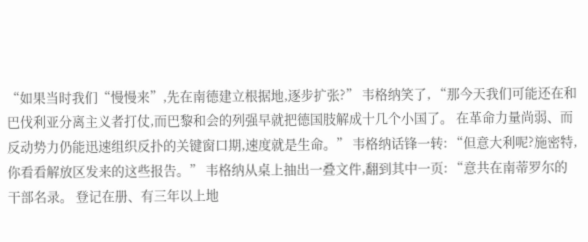“如果当时我们“慢慢来”,先在南德建立根据地,逐步扩张?” 韦格纳笑了, “那今天我们可能还在和巴伐利亚分离主义者打仗,而巴黎和会的列强早就把德国肢解成十几个小国了。 在革命力量尚弱、而反动势力仍能迅速组织反扑的关键窗口期,速度就是生命。” 韦格纳话锋一转: “但意大利呢?施密特,你看看解放区发来的这些报告。” 韦格纳从桌上抽出一叠文件,翻到其中一页: “意共在南蒂罗尔的干部名录。 登记在册、有三年以上地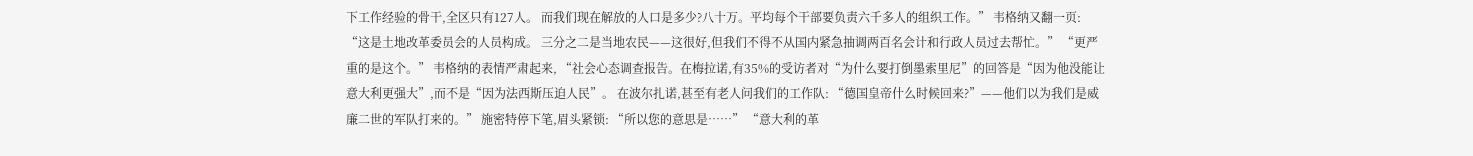下工作经验的骨干,全区只有127人。 而我们现在解放的人口是多少?八十万。平均每个干部要负责六千多人的组织工作。” 韦格纳又翻一页: “这是土地改革委员会的人员构成。 三分之二是当地农民——这很好,但我们不得不从国内紧急抽调两百名会计和行政人员过去帮忙。” “更严重的是这个。” 韦格纳的表情严肃起来, “社会心态调查报告。在梅拉诺,有35%的受访者对“为什么要打倒墨索里尼”的回答是“因为他没能让意大利更强大”,而不是“因为法西斯压迫人民”。 在波尔扎诺,甚至有老人问我们的工作队: “德国皇帝什么时候回来?”——他们以为我们是威廉二世的军队打来的。” 施密特停下笔,眉头紧锁: “所以您的意思是……” “意大利的革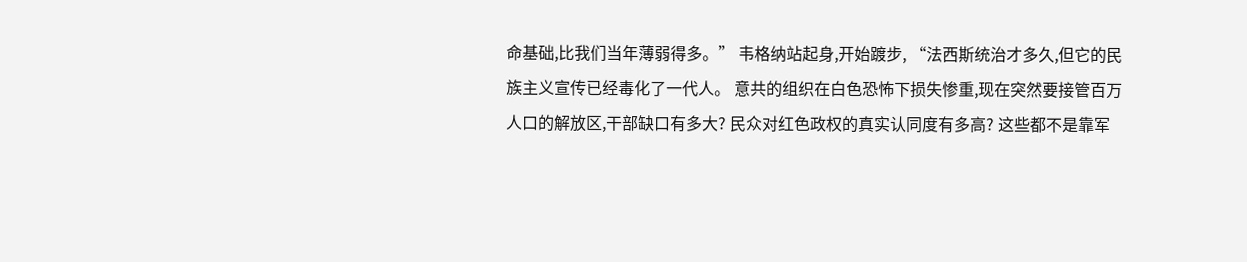命基础,比我们当年薄弱得多。” 韦格纳站起身,开始踱步, “法西斯统治才多久,但它的民族主义宣传已经毒化了一代人。 意共的组织在白色恐怖下损失惨重,现在突然要接管百万人口的解放区,干部缺口有多大? 民众对红色政权的真实认同度有多高? 这些都不是靠军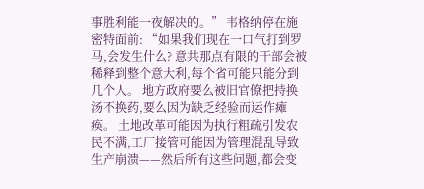事胜利能一夜解决的。” 韦格纳停在施密特面前: “如果我们现在一口气打到罗马,会发生什么? 意共那点有限的干部会被稀释到整个意大利,每个省可能只能分到几个人。 地方政府要么被旧官僚把持换汤不换药,要么因为缺乏经验而运作瘫痪。 土地改革可能因为执行粗疏引发农民不满,工厂接管可能因为管理混乱导致生产崩溃——然后所有这些问题,都会变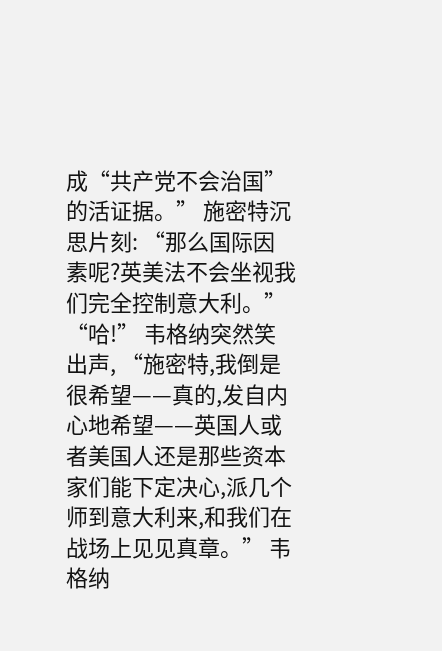成“共产党不会治国”的活证据。” 施密特沉思片刻: “那么国际因素呢?英美法不会坐视我们完全控制意大利。” “哈!” 韦格纳突然笑出声, “施密特,我倒是很希望——真的,发自内心地希望——英国人或者美国人还是那些资本家们能下定决心,派几个师到意大利来,和我们在战场上见见真章。” 韦格纳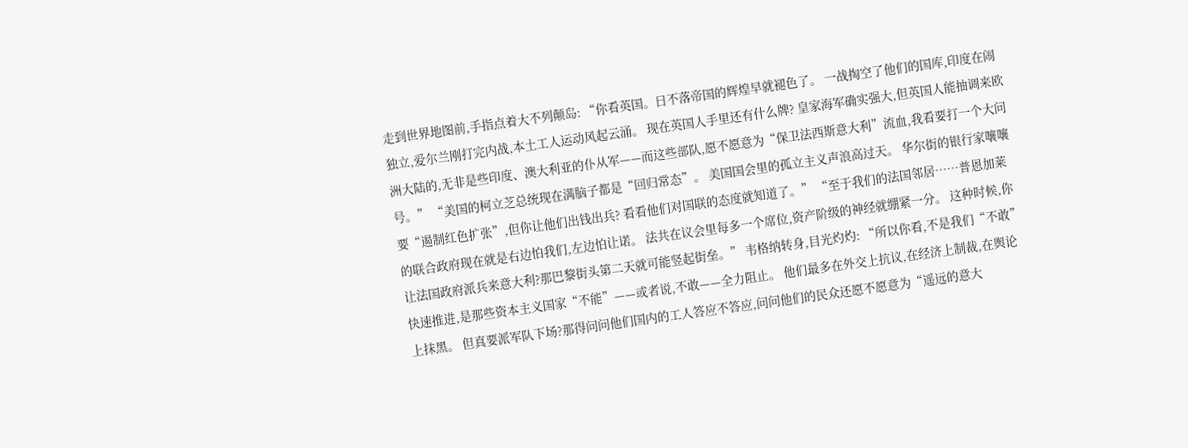走到世界地图前,手指点着大不列颠岛: “你看英国。日不落帝国的辉煌早就褪色了。 一战掏空了他们的国库,印度在闹独立,爱尔兰刚打完内战,本土工人运动风起云涌。 现在英国人手里还有什么牌? 皇家海军确实强大,但英国人能抽调来欧洲大陆的,无非是些印度、澳大利亚的仆从军——而这些部队,愿不愿意为“保卫法西斯意大利”流血,我看要打一个大问号。” “美国的柯立芝总统现在满脑子都是“回归常态”。 美国国会里的孤立主义声浪高过天。 华尔街的银行家嚷嚷要“遏制红色扩张”,但你让他们出钱出兵? 看看他们对国联的态度就知道了。” “至于我们的法国邻居……普恩加莱的联合政府现在就是右边怕我们,左边怕让诺。 法共在议会里每多一个席位,资产阶级的神经就绷紧一分。 这种时候,你让法国政府派兵来意大利?那巴黎街头第二天就可能竖起街垒。” 韦格纳转身,目光灼灼: “所以你看,不是我们“不敢”快速推进,是那些资本主义国家“不能”——或者说,不敢——全力阻止。 他们最多在外交上抗议,在经济上制裁,在舆论上抹黑。 但真要派军队下场?那得问问他们国内的工人答应不答应,问问他们的民众还愿不愿意为“遥远的意大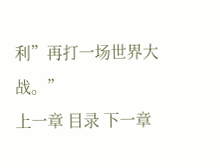利”再打一场世界大战。”
上一章 目录 下一章